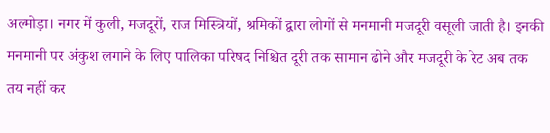अल्मोड़ा। नगर में कुली, मजदूरों, राज मिस्त्रियों, श्रमिकों द्वारा लोगों से मनमानी मजदूरी वसूली जाती है। इनकी मनमानी पर अंकुश लगाने के लिए पालिका परिषद निश्चित दूरी तक सामान ढोने और मजदूरी के रेट अब तक तय नहीं कर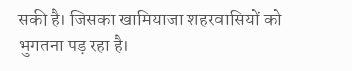सकी है। जिसका खामियाजा शहरवासियों को भुगतना पड़ रहा है।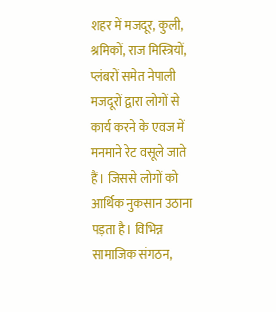शहर में मजदूर, कुली, श्रमिकों, राज मिस्त्रियों, प्लंबरों समेत नेपाली मजदूरों द्वारा लोगों से कार्य करने के एवज में मनमाने रेट वसूले जाते हैं। जिससे लोगों को आर्थिक नुकसान उठाना पड़ता है। विभिन्न सामाजिक संगठन,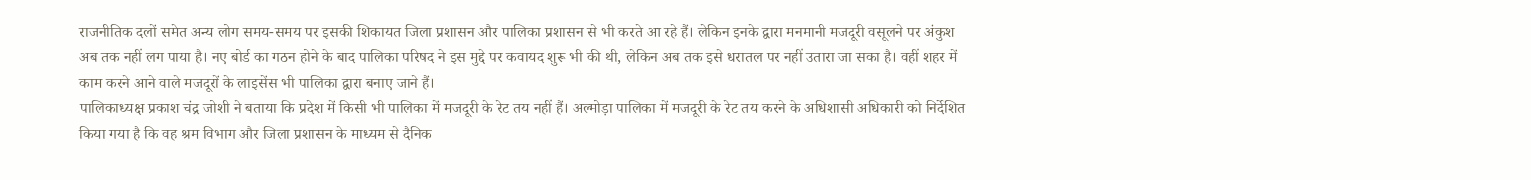राजनीतिक दलों समेत अन्य लोग समय-समय पर इसकी शिकायत जिला प्रशासन और पालिका प्रशासन से भी करते आ रहे हैं। लेकिन इनके द्वारा मनमानी मजदूरी वसूलने पर अंकुश अब तक नहीं लग पाया है। नए बोर्ड का गठन होने के बाद पालिका परिषद ने इस मुद्दे पर कवायद शुरू भी की थी, लेकिन अब तक इसे धरातल पर नहीं उतारा जा सका है। वहीं शहर में काम करने आने वाले मजदूरों के लाइसेंस भी पालिका द्वारा बनाए जाने हैं।
पालिकाध्यक्ष प्रकाश चंद्र जोशी ने बताया कि प्रदेश में किसी भी पालिका में मजदूरी के रेट तय नहीं हैं। अल्मोड़ा पालिका में मजदूरी के रेट तय करने के अधिशासी अधिकारी को निर्देशित किया गया है कि वह श्रम विभाग और जिला प्रशासन के माध्यम से दैनिक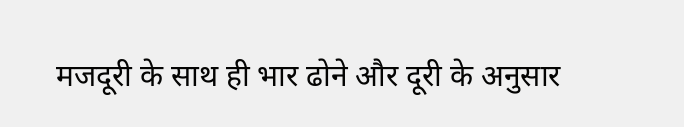मजदूरी के साथ ही भार ढोने और दूरी के अनुसार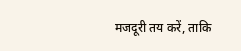मजदूरी तय करें, ताकि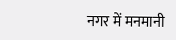नगर में मनमानी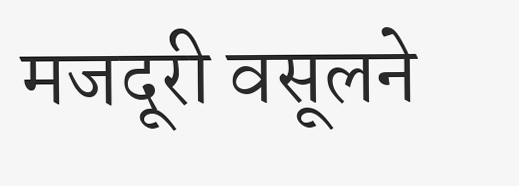मजदूरी वसूलने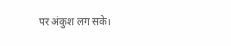पर अंकुश लग सके।